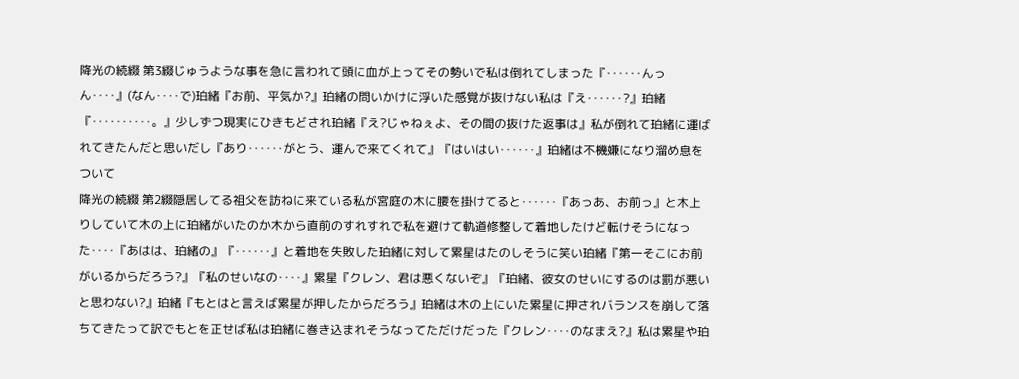降光の続綴 第3綴じゅうような事を急に言われて頭に血が上ってその勢いで私は倒れてしまった『‥‥‥んっん‥‥』(なん‥‥で)珀緒『お前、平気か?』珀緒の問いかけに浮いた感覚が抜けない私は『え‥‥‥?』珀緒『‥‥‥‥‥。』少しずつ現実にひきもどされ珀緒『え?じゃねぇよ、その間の抜けた返事は』私が倒れて珀緒に運ばれてきたんだと思いだし『あり‥‥‥がとう、運んで来てくれて』『はいはい‥‥‥』珀緒は不機嫌になり溜め息をついて
降光の続綴 第2綴隠居してる祖父を訪ねに来ている私が宮庭の木に腰を掛けてると‥‥‥『あっあ、お前っ』と木上りしていて木の上に珀緒がいたのか木から直前のすれすれで私を避けて軌道修整して着地したけど転けそうになった‥‥『あはは、珀緒の』『‥‥‥』と着地を失敗した珀緒に対して累星はたのしそうに笑い珀緒『第一そこにお前がいるからだろう?』『私のせいなの‥‥』累星『クレン、君は悪くないぞ』『珀緒、彼女のせいにするのは罰が悪いと思わない?』珀緒『もとはと言えば累星が押したからだろう』珀緒は木の上にいた累星に押されバランスを崩して落ちてきたって訳でもとを正せば私は珀緒に巻き込まれそうなってただけだった『クレン‥‥のなまえ?』私は累星や珀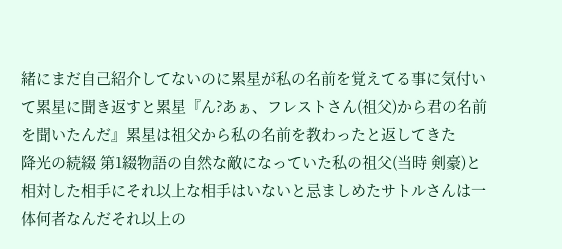緒にまだ自己紹介してないのに累星が私の名前を覚えてる事に気付いて累星に聞き返すと累星『ん?あぁ、フレストさん(祖父)から君の名前を聞いたんだ』累星は祖父から私の名前を教わったと返してきた
降光の続綴 第1綴物語の自然な敵になっていた私の祖父(当時 剣豪)と相対した相手にそれ以上な相手はいないと忌ましめたサトルさんは一体何者なんだそれ以上の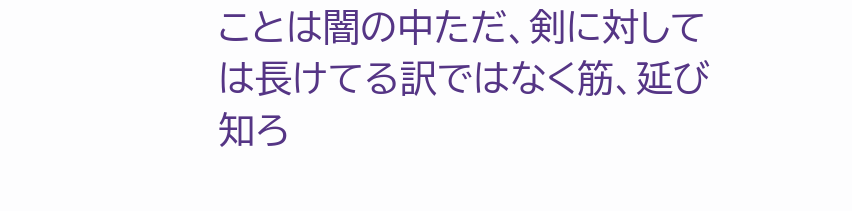ことは闇の中ただ、剣に対しては長けてる訳ではなく筋、延び知ろ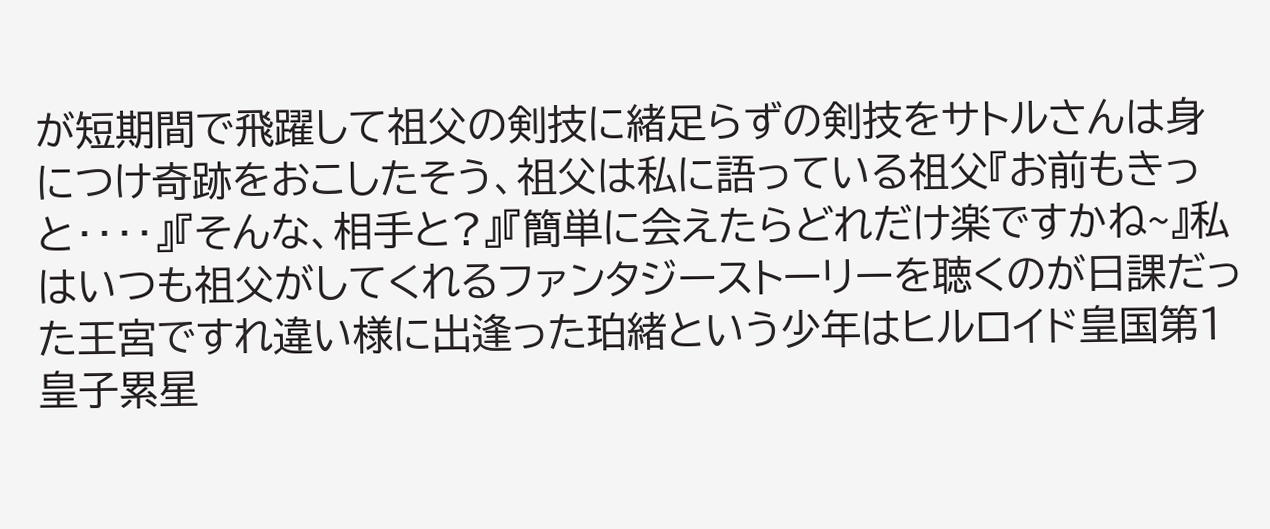が短期間で飛躍して祖父の剣技に緒足らずの剣技をサトルさんは身につけ奇跡をおこしたそう、祖父は私に語っている祖父『お前もきっと‥‥』『そんな、相手と?』『簡単に会えたらどれだけ楽ですかね~』私はいつも祖父がしてくれるファンタジーストーリーを聴くのが日課だった王宮ですれ違い様に出逢った珀緒という少年はヒルロイド皇国第1皇子累星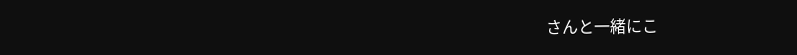さんと一緒にこ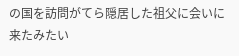の国を訪問がてら隠居した祖父に会いに来たみたい